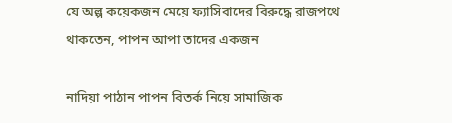যে অল্প কয়েকজন মেয়ে ফ্যাসিবাদের বিরুদ্ধে রাজপথে থাকতেন, পাপন আপা তাদের একজন

নাদিয়া পাঠান পাপন বিতর্ক নিয়ে সামাজিক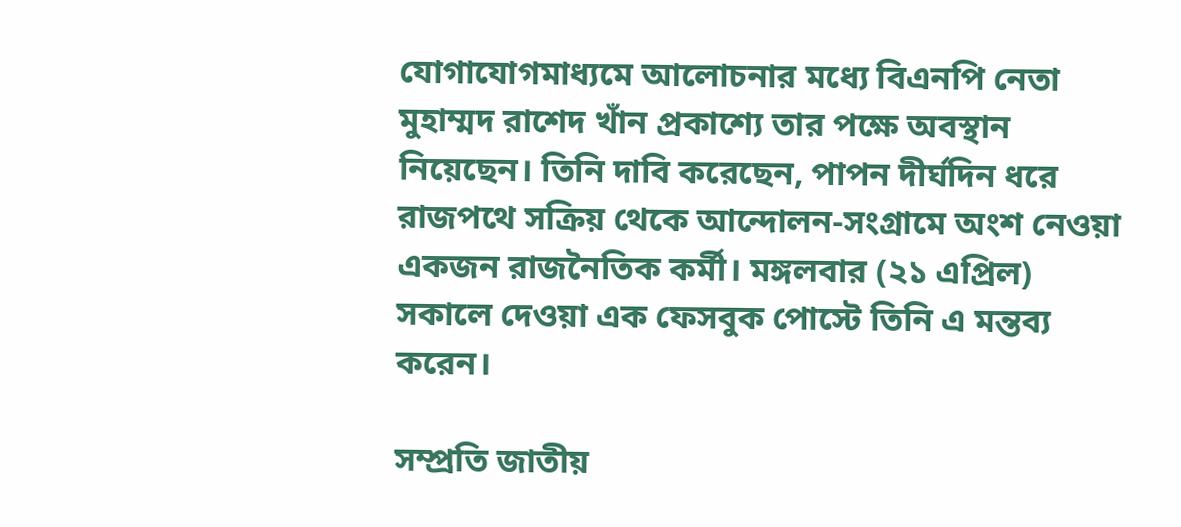যোগাযোগমাধ্যমে আলোচনার মধ্যে বিএনপি নেতা মুহাম্মদ রাশেদ খাঁন প্রকাশ্যে তার পক্ষে অবস্থান নিয়েছেন। তিনি দাবি করেছেন, পাপন দীর্ঘদিন ধরে রাজপথে সক্রিয় থেকে আন্দোলন-সংগ্রামে অংশ নেওয়া একজন রাজনৈতিক কর্মী। মঙ্গলবার (২১ এপ্রিল) সকালে দেওয়া এক ফেসবুক পোস্টে তিনি এ মন্তব্য করেন।

সম্প্রতি জাতীয়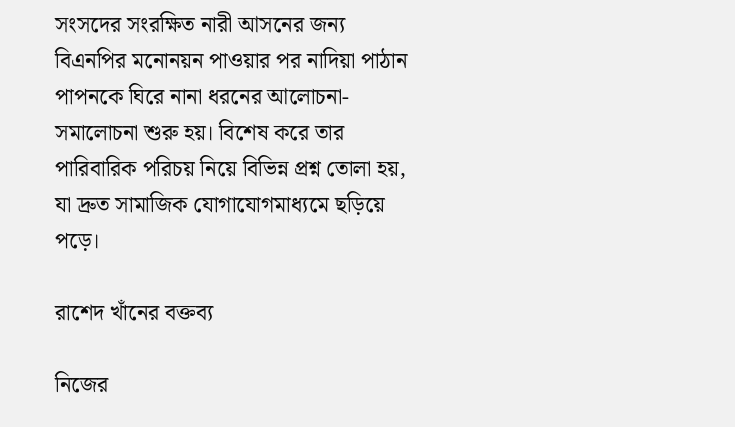সংসদের সংরক্ষিত নারী আসনের জন্য বিএনপির মনোনয়ন পাওয়ার পর নাদিয়া পাঠান পাপনকে ঘিরে নানা ধরনের আলোচনা-সমালোচনা শুরু হয়। বিশেষ করে তার পারিবারিক পরিচয় নিয়ে বিভিন্ন প্রশ্ন তোলা হয়, যা দ্রুত সামাজিক যোগাযোগমাধ্যমে ছড়িয়ে পড়ে।

রাশেদ খাঁনের বক্তব্য

নিজের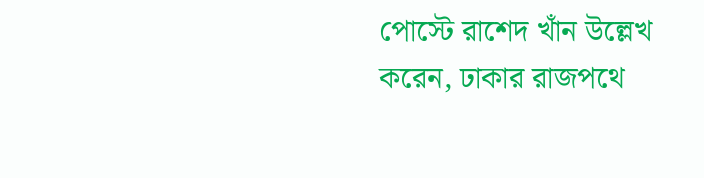পোস্টে রাশেদ খাঁন উল্লেখ করেন, ঢাকার রাজপথে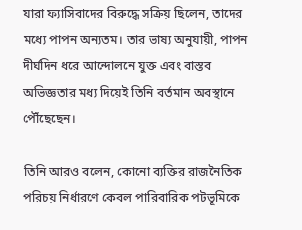যারা ফ্যাসিবাদের বিরুদ্ধে সক্রিয় ছিলেন, তাদের মধ্যে পাপন অন্যতম। তার ভাষ্য অনুযায়ী, পাপন দীর্ঘদিন ধরে আন্দোলনে যুক্ত এবং বাস্তব অভিজ্ঞতার মধ্য দিয়েই তিনি বর্তমান অবস্থানে পৌঁছেছেন।

তিনি আরও বলেন, কোনো ব্যক্তির রাজনৈতিক পরিচয় নির্ধারণে কেবল পারিবারিক পটভূমিকে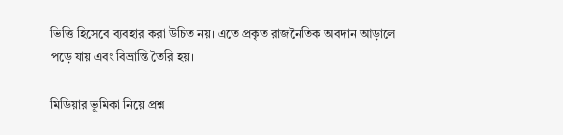ভিত্তি হিসেবে ব্যবহার করা উচিত নয়। এতে প্রকৃত রাজনৈতিক অবদান আড়ালে পড়ে যায় এবং বিভ্রান্তি তৈরি হয়।

মিডিয়ার ভূমিকা নিয়ে প্রশ্ন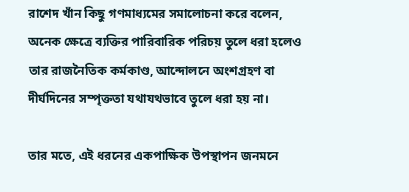রাশেদ খাঁন কিছু গণমাধ্যমের সমালোচনা করে বলেন, অনেক ক্ষেত্রে ব্যক্তির পারিবারিক পরিচয় তুলে ধরা হলেও তার রাজনৈতিক কর্মকাণ্ড, আন্দোলনে অংশগ্রহণ বা দীর্ঘদিনের সম্পৃক্ততা যথাযথভাবে তুলে ধরা হয় না।

তার মতে, এই ধরনের একপাক্ষিক উপস্থাপন জনমনে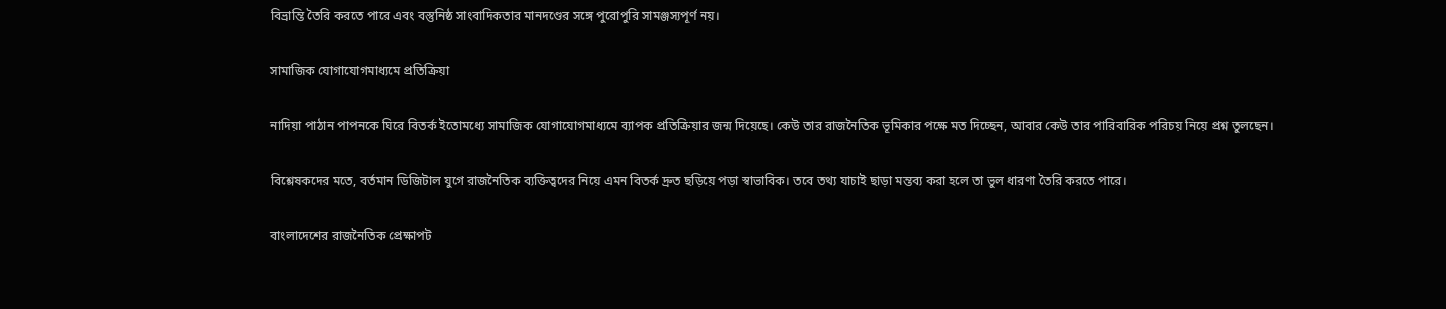বিভ্রান্তি তৈরি করতে পারে এবং বস্তুনিষ্ঠ সাংবাদিকতার মানদণ্ডের সঙ্গে পুরোপুরি সামঞ্জস্যপূর্ণ নয়।

সামাজিক যোগাযোগমাধ্যমে প্রতিক্রিয়া

নাদিয়া পাঠান পাপনকে ঘিরে বিতর্ক ইতোমধ্যে সামাজিক যোগাযোগমাধ্যমে ব্যাপক প্রতিক্রিয়ার জন্ম দিয়েছে। কেউ তার রাজনৈতিক ভূমিকার পক্ষে মত দিচ্ছেন, আবার কেউ তার পারিবারিক পরিচয় নিয়ে প্রশ্ন তুলছেন।

বিশ্লেষকদের মতে, বর্তমান ডিজিটাল যুগে রাজনৈতিক ব্যক্তিত্বদের নিয়ে এমন বিতর্ক দ্রুত ছড়িয়ে পড়া স্বাভাবিক। তবে তথ্য যাচাই ছাড়া মন্তব্য করা হলে তা ভুল ধারণা তৈরি করতে পারে।

বাংলাদেশের রাজনৈতিক প্রেক্ষাপট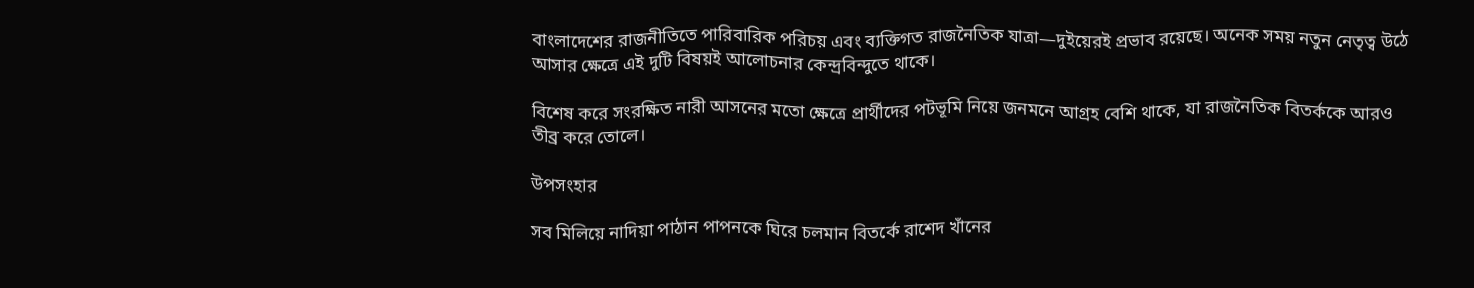বাংলাদেশের রাজনীতিতে পারিবারিক পরিচয় এবং ব্যক্তিগত রাজনৈতিক যাত্রা—দুইয়েরই প্রভাব রয়েছে। অনেক সময় নতুন নেতৃত্ব উঠে আসার ক্ষেত্রে এই দুটি বিষয়ই আলোচনার কেন্দ্রবিন্দুতে থাকে।

বিশেষ করে সংরক্ষিত নারী আসনের মতো ক্ষেত্রে প্রার্থীদের পটভূমি নিয়ে জনমনে আগ্রহ বেশি থাকে, যা রাজনৈতিক বিতর্ককে আরও তীব্র করে তোলে।

উপসংহার

সব মিলিয়ে নাদিয়া পাঠান পাপনকে ঘিরে চলমান বিতর্কে রাশেদ খাঁনের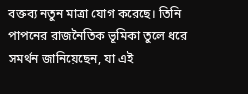বক্তব্য নতুন মাত্রা যোগ করেছে। তিনি পাপনের রাজনৈতিক ভূমিকা তুলে ধরে সমর্থন জানিয়েছেন, যা এই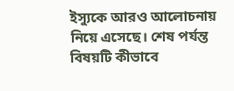ইস্যুকে আরও আলোচনায় নিয়ে এসেছে। শেষ পর্যন্ত বিষয়টি কীভাবে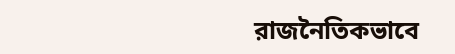রাজনৈতিকভাবে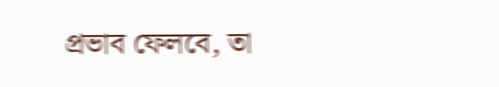প্রভাব ফেলবে, তা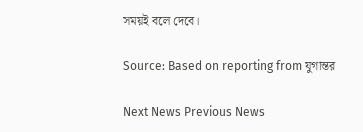সময়ই বলে দেবে।

Source: Based on reporting from যুগান্তর

Next News Previous News